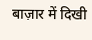बाज़ार में दिखी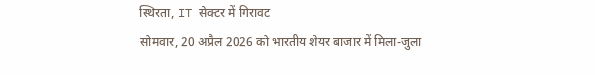स्थिरता, IT सेक्टर में गिरावट
सोमवार, 20 अप्रैल 2026 को भारतीय शेयर बाजार में मिला-जुला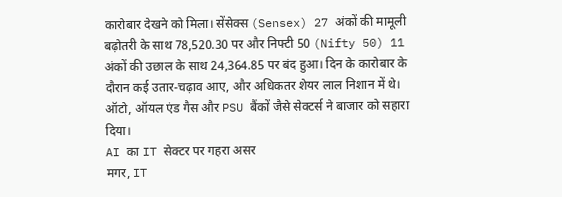कारोबार देखने को मिला। सेंसेक्स (Sensex) 27 अंकों की मामूली बढ़ोतरी के साथ 78,520.30 पर और निफ्टी 50 (Nifty 50) 11 अंकों की उछाल के साथ 24,364.85 पर बंद हुआ। दिन के कारोबार के दौरान कई उतार-चढ़ाव आए, और अधिकतर शेयर लाल निशान में थे। ऑटो, ऑयल एंड गैस और PSU बैंकों जैसे सेक्टर्स ने बाजार को सहारा दिया।
AI का IT सेक्टर पर गहरा असर
मगर, IT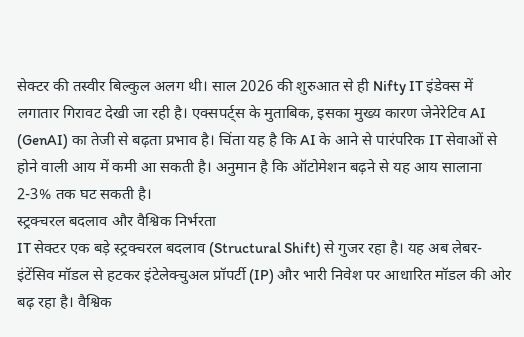सेक्टर की तस्वीर बिल्कुल अलग थी। साल 2026 की शुरुआत से ही Nifty IT इंडेक्स में लगातार गिरावट देखी जा रही है। एक्सपर्ट्स के मुताबिक, इसका मुख्य कारण जेनेरेटिव AI (GenAI) का तेजी से बढ़ता प्रभाव है। चिंता यह है कि AI के आने से पारंपरिक IT सेवाओं से होने वाली आय में कमी आ सकती है। अनुमान है कि ऑटोमेशन बढ़ने से यह आय सालाना 2-3% तक घट सकती है।
स्ट्रक्चरल बदलाव और वैश्विक निर्भरता
IT सेक्टर एक बड़े स्ट्रक्चरल बदलाव (Structural Shift) से गुजर रहा है। यह अब लेबर-इंटेंसिव मॉडल से हटकर इंटेलेक्चुअल प्रॉपर्टी (IP) और भारी निवेश पर आधारित मॉडल की ओर बढ़ रहा है। वैश्विक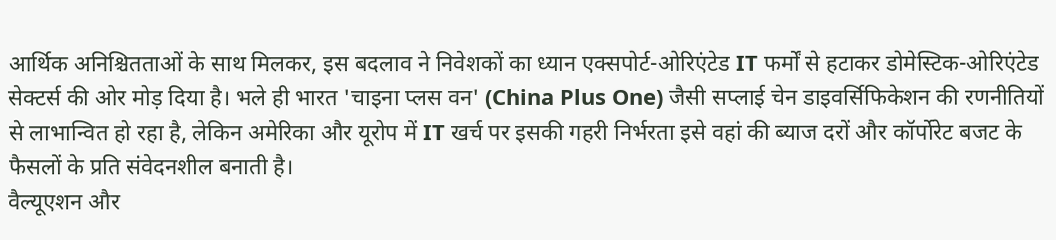आर्थिक अनिश्चितताओं के साथ मिलकर, इस बदलाव ने निवेशकों का ध्यान एक्सपोर्ट-ओरिएंटेड IT फर्मों से हटाकर डोमेस्टिक-ओरिएंटेड सेक्टर्स की ओर मोड़ दिया है। भले ही भारत 'चाइना प्लस वन' (China Plus One) जैसी सप्लाई चेन डाइवर्सिफिकेशन की रणनीतियों से लाभान्वित हो रहा है, लेकिन अमेरिका और यूरोप में IT खर्च पर इसकी गहरी निर्भरता इसे वहां की ब्याज दरों और कॉर्पोरेट बजट के फैसलों के प्रति संवेदनशील बनाती है।
वैल्यूएशन और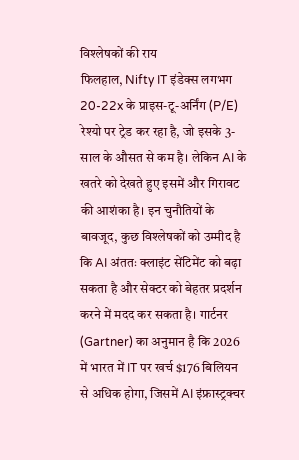विश्लेषकों की राय
फिलहाल, Nifty IT इंडेक्स लगभग 20-22x के प्राइस-टू-अर्निंग (P/E) रेश्यो पर ट्रेड कर रहा है, जो इसके 3-साल के औसत से कम है। लेकिन AI के खतरे को देखते हुए इसमें और गिरावट की आशंका है। इन चुनौतियों के बावजूद, कुछ विश्लेषकों को उम्मीद है कि AI अंततः क्लाइंट सेंटिमेंट को बढ़ा सकता है और सेक्टर को बेहतर प्रदर्शन करने में मदद कर सकता है। गार्टनर (Gartner) का अनुमान है कि 2026 में भारत में IT पर खर्च $176 बिलियन से अधिक होगा, जिसमें AI इंफ्रास्ट्रक्चर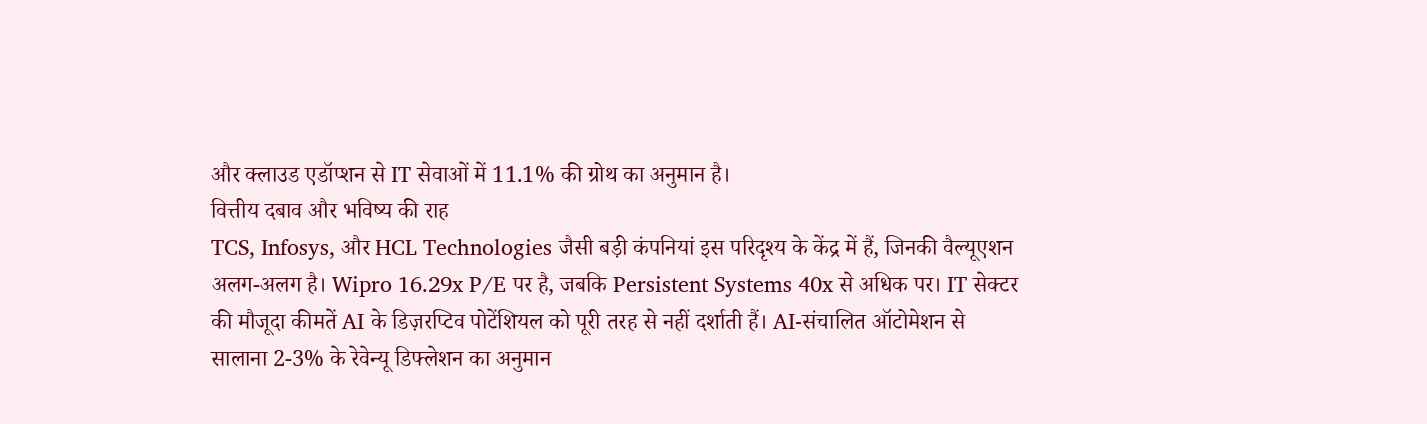और क्लाउड एडॉप्शन से IT सेवाओं में 11.1% की ग्रोथ का अनुमान है।
वित्तीय दबाव और भविष्य की राह
TCS, Infosys, और HCL Technologies जैसी बड़ी कंपनियां इस परिदृश्य के केंद्र में हैं, जिनकी वैल्यूएशन अलग-अलग है। Wipro 16.29x P/E पर है, जबकि Persistent Systems 40x से अधिक पर। IT सेक्टर की मौजूदा कीमतें AI के डिज़रप्टिव पोटेंशियल को पूरी तरह से नहीं दर्शाती हैं। AI-संचालित ऑटोमेशन से सालाना 2-3% के रेवेन्यू डिफ्लेशन का अनुमान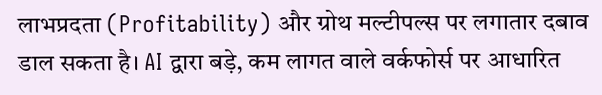लाभप्रदता (Profitability) और ग्रोथ मल्टीपल्स पर लगातार दबाव डाल सकता है। AI द्वारा बड़े, कम लागत वाले वर्कफोर्स पर आधारित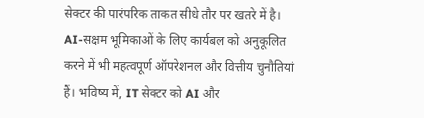सेक्टर की पारंपरिक ताकत सीधे तौर पर खतरे में है। AI-सक्षम भूमिकाओं के लिए कार्यबल को अनुकूलित करने में भी महत्वपूर्ण ऑपरेशनल और वित्तीय चुनौतियां हैं। भविष्य में, IT सेक्टर को AI और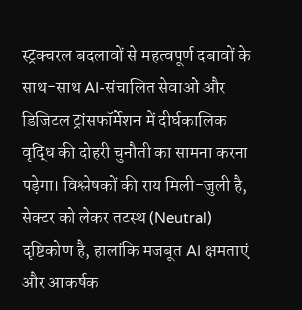स्ट्रक्चरल बदलावों से महत्वपूर्ण दबावों के साथ-साथ AI-संचालित सेवाओं और डिजिटल ट्रांसफॉर्मेशन में दीर्घकालिक वृद्धि की दोहरी चुनौती का सामना करना पड़ेगा। विश्लेषकों की राय मिली-जुली है, सेक्टर को लेकर तटस्थ (Neutral) दृष्टिकोण है, हालांकि मजबूत AI क्षमताएं और आकर्षक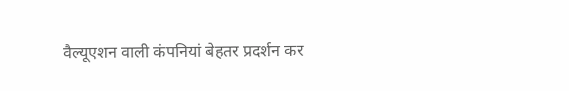वैल्यूएशन वाली कंपनियां बेहतर प्रदर्शन कर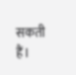सकती हैं।